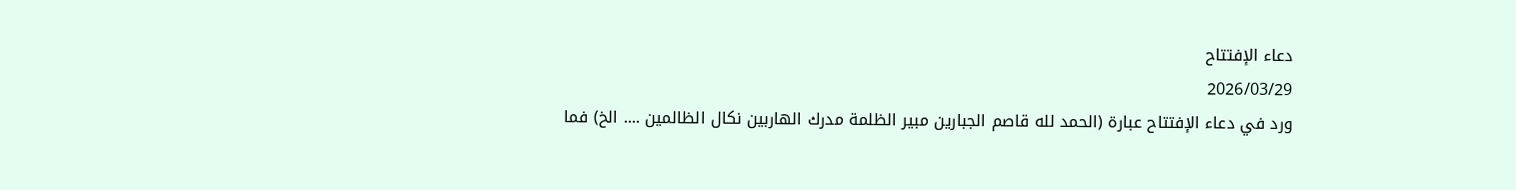دعاء الإفتتاح
2026/03/29
ورد في دعاء الإفتتاح عبارة (الحمد لله قاصم الجبارين مبير الظلمة مدرك الهاربين نكال الظالمين .... الخ) فما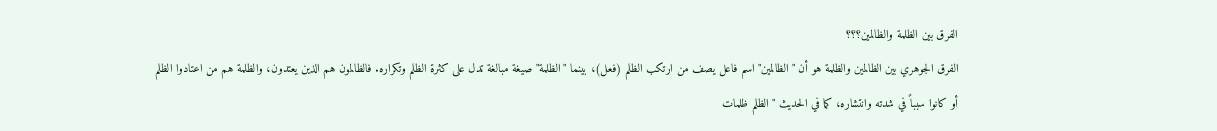الفرق بين الظلمة والظالمين؟؟؟
الفرق الجوهري بين الظالمين والظلمة هو أن "الظالمين" اسم فاعل يصف من ارتكب الظلم (فعل)، بينما "الظلمة" صيغة مبالغة تدل على كثرة الظلم وتكراره. فالظالمون هم الذين يعتدون، والظلمة هم من اعتادوا الظلم أو كانوا سبباً في شدته وانتشاره، كما في الحديث "الظلم ظلمات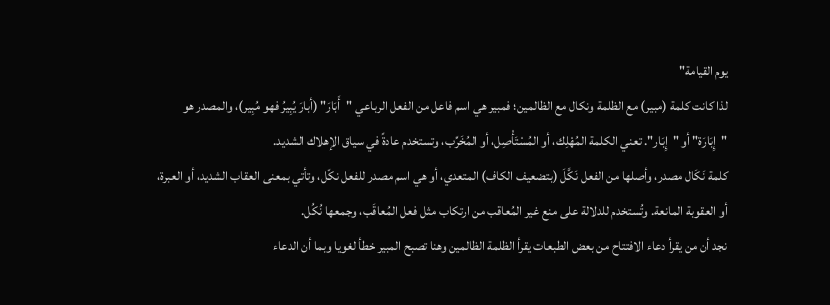يوم القيامة"
لذا كانت كلمة (مبير) مع الظلمة ونكال مع الظالمين؛ فمبير هي اسم فاعل من الفعل الرباعي "أَبَارَ" (أبارَ يُبِيرُ فهو مُبِير)، والمصدر هو "إِبَارَة" أو "إِبَار". تعني الكلمة المُهْلِك، أو المُسْتَأْصِل، أو المُخَرِّب، وتستخدم عادةً في سياق الإهلاك الشديد.
كلمة نَكَال مصدر، وأصلها من الفعل نَكَّلَ (بتضعيف الكاف) المتعدي، أو هي اسم مصدر للفعل نكّل، وتأتي بمعنى العقاب الشديد، أو العبرة، أو العقوبة المانعة. وتُستخدم للدلالة على منع غير المُعاقب من ارتكاب مثل فعل المُعاقَب، وجمعها نُكُل.
نجد أن من يقرأ دعاء الافتتاح من بعض الطبعات يقرأ الظلمة الظالمين وهنا تصبح المبير خطأ لغويا وبما أن الدعاء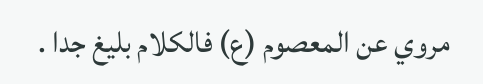مروي عن المعصوم (ع) فالكلام بليغ جدا .